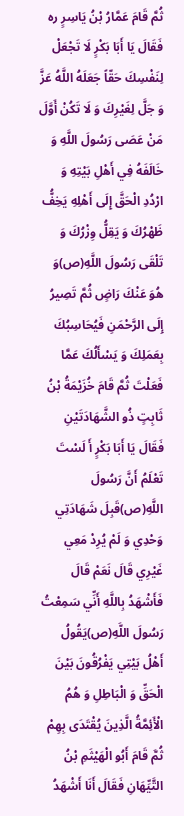ثُمَّ قَامَ عَمَّارُ بْنُ يَاسِرٍ ره فَقَالَ يَا أَبَا بَكْرٍ لَا تَجْعَلْ لِنَفْسِكَ حَقّاً جَعَلَهُ اللَّهُ عَزَّ وَ جَلَّ لِغَيْرِكَ وَ لَا تَكُنْ أَوَّلَ مَنْ عَصَى رَسُولَ اللَّهِ وَ خَالَفَهُ فِي أَهْلِ بَيْتِهِ وَ ارْدُدِ الْحَقَّ إِلَى أَهْلِهِ يَخِفُّ ظَهْرُكَ وَ يَقِلُّ وِزْرُكَ وَ تَلْقَى رَسُولَ اللَّهِ(ص)وَ هُوَ عَنْكَ رَاضٍ ثُمَّ تَصِيرُ إِلَى الرَّحْمَنِ فَيُحَاسِبُكَ بِعَمَلِكَ وَ يَسْأَلُكَ عَمَّا فَعَلْتَ ثُمَّ قَامَ خُزَيْمَةُ بْنُ ثَابِتٍ ذُو الشَّهَادَتَيْنِ فَقَالَ يَا أَبَا بَكْرٍ أَ لَسْتَ تَعْلَمُ أَنَّ رَسُولَ اللَّهِ(ص)قَبِلَ شَهَادَتِي وَحْدِي وَ لَمْ يُرِدْ مَعِي غَيْرِي قَالَ نَعَمْ قَالَ فَأَشْهَدُ بِاللَّهِ أَنِّي سَمِعْتُ رَسُولَ اللَّهِ(ص)يَقُولُ أَهْلُ بَيْتِي يَفْرُقُونَ بَيْنَ الْحَقِّ وَ الْبَاطِلِ وَ هُمُ الْأَئِمَّةُ الَّذِينَ يُقْتَدَى بِهِمْ ثُمَّ قَامَ أَبُو الْهَيْثَمِ بْنُ التَّيِّهَانِ فَقَالَ أَنَا أَشْهَدُ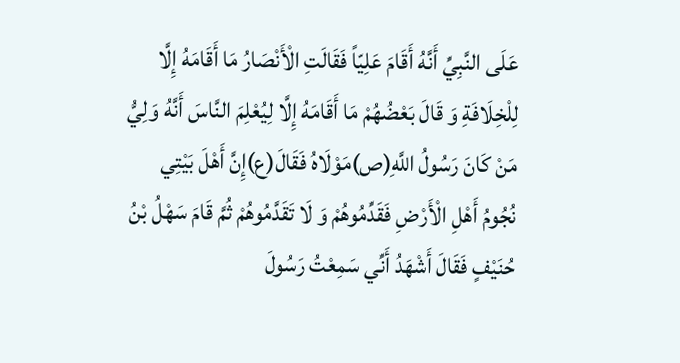عَلَى النَّبِيِّ أَنَّهُ أَقَامَ عَلِيّاً فَقَالَتِ الْأَنْصَارُ مَا أَقَامَهُ إِلَّا لِلْخِلَافَةِ وَ قَالَ بَعْضُهُمْ مَا أَقَامَهُ إِلَّا لِيُعْلِمَ النَّاسَ أَنَّهُ وَلِيُّ مَنْ كَانَ رَسُولُ اللَّهِ(ص)مَوْلَاهُ فَقَالَ(ع)إِنَّ أَهْلَ بَيْتِي نُجُومُ أَهْلِ الْأَرْضِ فَقَدِّمُوهُمْ وَ لَا تَقَدَّمُوهُمْ ثُمَّ قَامَ سَهْلُ بْنُ حُنَيْفٍ فَقَالَ أَشْهَدُ أَنِّي سَمِعْتُ رَسُولَ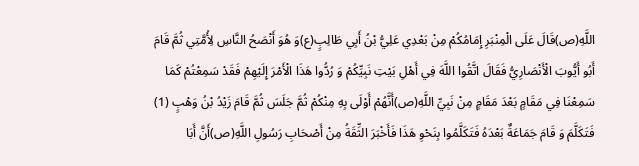اللَّهِ(ص)قَالَ عَلَى الْمِنْبَرِ إِمَامُكُمْ مِنْ بَعْدِي عَلِيُّ بْنُ أَبِي طَالِبٍ(ع)وَ هُوَ أَنْصَحُ النَّاسِ لِأُمَّتِي ثُمَّ قَامَ أَبُو أَيُّوبَ الْأَنْصَارِيُّ فَقَالَ اتَّقُوا اللَّهَ فِي أَهْلِ بَيْتِ نَبِيِّكُمْ وَ رُدُّوا هَذَا الْأَمْرَ إِلَيْهِمْ فَقَدْ سَمِعْتُمْ كَمَا سَمِعْنَا فِي مَقَامٍ بَعْدَ مَقَامٍ مِنْ نَبِيِّ اللَّهِ(ص)أَنَّهُمْ أَوْلَى بِهِ مِنْكُمْ ثُمَّ جَلَسَ ثُمَّ قَامَ زَيْدُ بْنُ وَهْبٍ (1) فَتَكَلَّمَ وَ قَامَ جَمَاعَةٌ بَعْدَهُ فَتَكَلَّمُوا بِنَحْوِ هَذَا فَأَخْبَرَ الثِّقَةُ مِنْ أَصْحَابِ رَسُولِ اللَّهِ(ص)أَنَّ أَبَا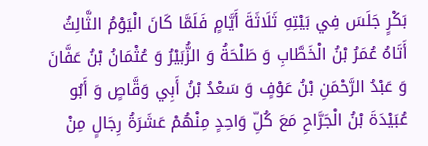بَكْرٍ جَلَسَ فِي بَيْتِهِ ثَلَاثَةَ أَيَّامٍ فَلَمَّا كَانَ الْيَوْمُ الثَّالِثُ أَتَاهُ عُمَرُ بْنُ الْخَطَّابِ وَ طَلْحَةُ وَ الزُّبَيْرُ وَ عُثْمَانُ بْنُ عَفَّانَ وَ عَبْدُ الرَّحْمَنِ بْنُ عَوْفٍ وَ سَعْدُ بْنُ أَبِي وَقَّاصٍ وَ أَبُو عُبَيْدَةَ بْنُ الْجَرَّاحِ مَعَ كُلِّ وَاحِدٍ مِنْهُمْ عَشَرَةُ رِجَالٍ مِنْ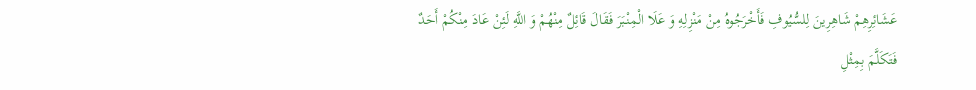عَشَائِرِهِمْ شَاهِرِينَ لِلسُّيُوفِ فَأَخْرَجُوهُ مِنْ مَنْزِلِهِ وَ عَلَا الْمِنْبَرَ فَقَالَ قَائِلٌ مِنْهُمْ وَ اللَّهِ لَئِنْ عَادَ مِنْكُمْ أَحَدٌ فَتَكَلَّمَ بِمِثْلِ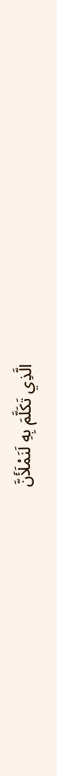الَّذِي تَكَلَّمَ بِهِ لَنَمْلَأَنَّ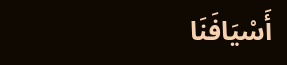أَسْيَافَنَا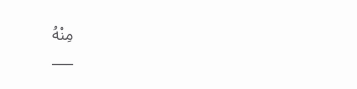مِنْهُ
___